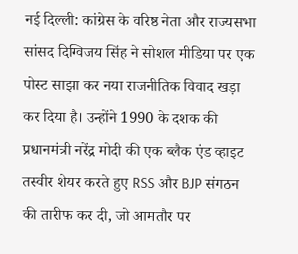नई दिल्ली: कांग्रेस के वरिष्ठ नेता और राज्यसभा सांसद दिग्विजय सिंह ने सोशल मीडिया पर एक पोस्ट साझा कर नया राजनीतिक विवाद खड़ा कर दिया है। उन्होंने 1990 के दशक की प्रधानमंत्री नरेंद्र मोदी की एक ब्लैक एंड व्हाइट तस्वीर शेयर करते हुए RSS और BJP संगठन की तारीफ कर दी, जो आमतौर पर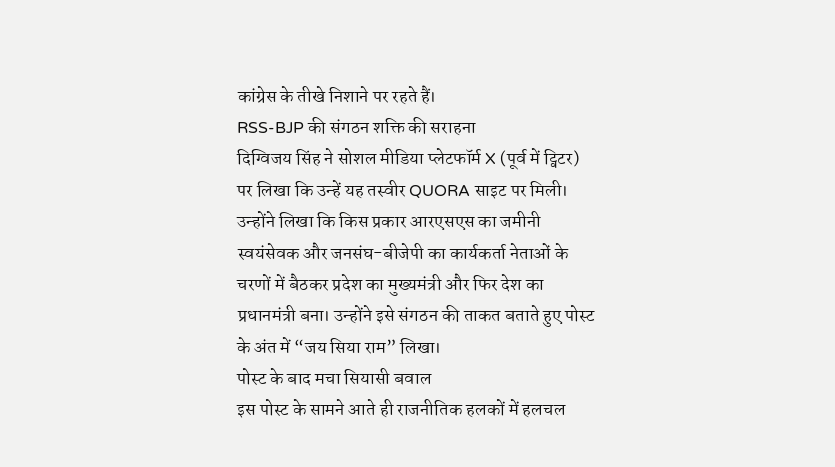कांग्रेस के तीखे निशाने पर रहते हैं।
RSS-BJP की संगठन शक्ति की सराहना
दिग्विजय सिंह ने सोशल मीडिया प्लेटफॉर्म X (पूर्व में ट्विटर) पर लिखा कि उन्हें यह तस्वीर QUORA साइट पर मिली। उन्होंने लिखा कि किस प्रकार आरएसएस का जमीनी स्वयंसेवक और जनसंघ-बीजेपी का कार्यकर्ता नेताओं के चरणों में बैठकर प्रदेश का मुख्यमंत्री और फिर देश का प्रधानमंत्री बना। उन्होंने इसे संगठन की ताकत बताते हुए पोस्ट के अंत में “जय सिया राम” लिखा।
पोस्ट के बाद मचा सियासी बवाल
इस पोस्ट के सामने आते ही राजनीतिक हलकों में हलचल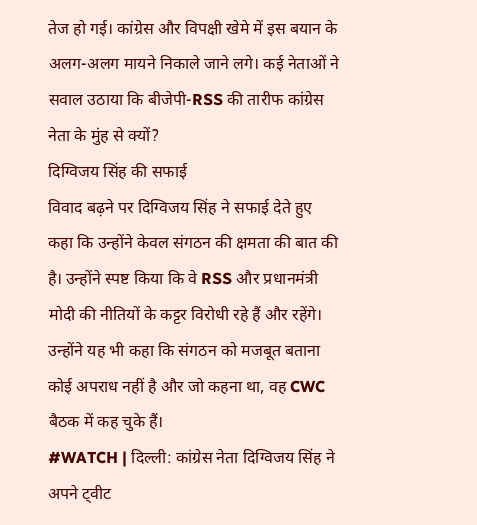तेज हो गई। कांग्रेस और विपक्षी खेमे में इस बयान के अलग-अलग मायने निकाले जाने लगे। कई नेताओं ने सवाल उठाया कि बीजेपी-RSS की तारीफ कांग्रेस नेता के मुंह से क्यों?
दिग्विजय सिंह की सफाई
विवाद बढ़ने पर दिग्विजय सिंह ने सफाई देते हुए कहा कि उन्होंने केवल संगठन की क्षमता की बात की है। उन्होंने स्पष्ट किया कि वे RSS और प्रधानमंत्री मोदी की नीतियों के कट्टर विरोधी रहे हैं और रहेंगे। उन्होंने यह भी कहा कि संगठन को मजबूत बताना कोई अपराध नहीं है और जो कहना था, वह CWC बैठक में कह चुके हैं।
#WATCH | दिल्ली: कांग्रेस नेता दिग्विजय सिंह ने अपने ट्वीट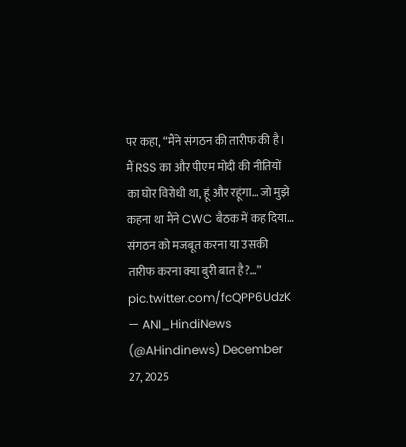पर कहा, “मैंने संगठन की तारीफ की है। मैं RSS का और पीएम मोदी की नीतियों का घोर विरोधी था, हूं और रहूंगा… जो मुझे कहना था मैंने CWC बैठक में कह दिया… संगठन को मजबूत करना या उसकी तारीफ करना क्या बुरी बात है?…” pic.twitter.com/fcQPP6UdzK
— ANI_HindiNews (@AHindinews) December 27, 2025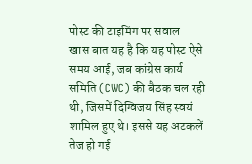पोस्ट की टाइमिंग पर सवाल
खास बात यह है कि यह पोस्ट ऐसे समय आई, जब कांग्रेस कार्य समिति (CWC) की बैठक चल रही थी, जिसमें दिग्विजय सिंह स्वयं शामिल हुए थे। इससे यह अटकलें तेज हो गई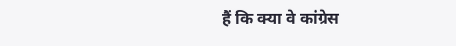हैं कि क्या वे कांग्रेस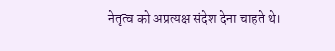नेतृत्व को अप्रत्यक्ष संदेश देना चाहते थे।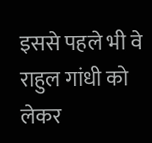इससे पहले भी वे राहुल गांधी को लेकर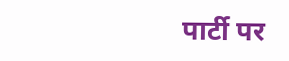पार्टी पर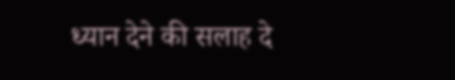ध्यान देने की सलाह दे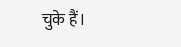चुके हैं।